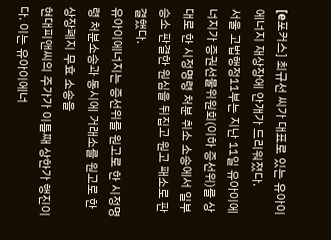[e포커스] 최규선 씨가 대표로 있는 유아이에너지 재상장에 안개가 드리워졌다.
서울 고법행정11부는 지난 11일 유아이에너지가 증권선물위원회(이하 증선위)를 상대로 한 시정명령 처분 취소 소송에서 일부 승소 판결한 원심을 뒤집고 원고 패소로 판결했다.
유아이에너지는 증선위를 원고로 한 시정명령 처분소송과 동시에 거래소를 원고로 한 상장폐지 무효 소송을
현대피앤씨의 주가가 이틀째 상한가 행진이다. 이는 유아이에너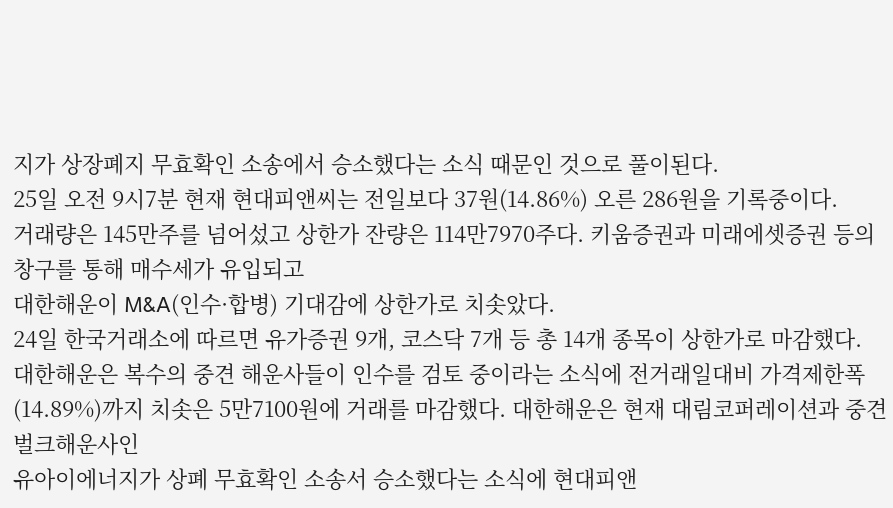지가 상장폐지 무효확인 소송에서 승소했다는 소식 때문인 것으로 풀이된다.
25일 오전 9시7분 현재 현대피앤씨는 전일보다 37원(14.86%) 오른 286원을 기록중이다.
거래량은 145만주를 넘어섰고 상한가 잔량은 114만7970주다. 키움증권과 미래에셋증권 등의 창구를 통해 매수세가 유입되고
대한해운이 M&A(인수·합병) 기대감에 상한가로 치솟았다.
24일 한국거래소에 따르면 유가증권 9개, 코스닥 7개 등 총 14개 종목이 상한가로 마감했다.
대한해운은 복수의 중견 해운사들이 인수를 검토 중이라는 소식에 전거래일대비 가격제한폭(14.89%)까지 치솟은 5만7100원에 거래를 마감했다. 대한해운은 현재 대림코퍼레이션과 중견 벌크해운사인
유아이에너지가 상폐 무효확인 소송서 승소했다는 소식에 현대피앤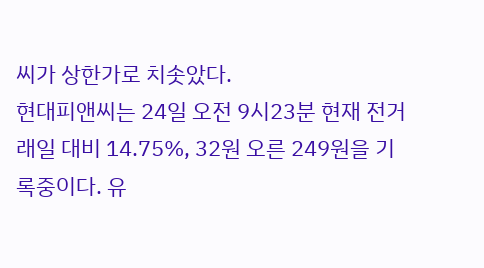씨가 상한가로 치솟았다.
현대피앤씨는 24일 오전 9시23분 현재 전거래일 대비 14.75%, 32원 오른 249원을 기록중이다. 유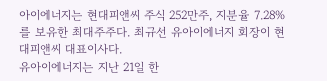아이에너지는 현대피앤씨 주식 252만주, 지분율 7.28%를 보유한 최대주주다. 최규선 유아이에너지 회장이 현대피앤씨 대표이사다.
유아이에너지는 지난 21일 한